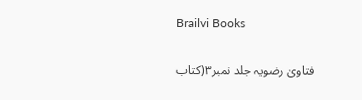Brailvi Books

فتاویٰ رضویہ جلد نمبر۳(کتاب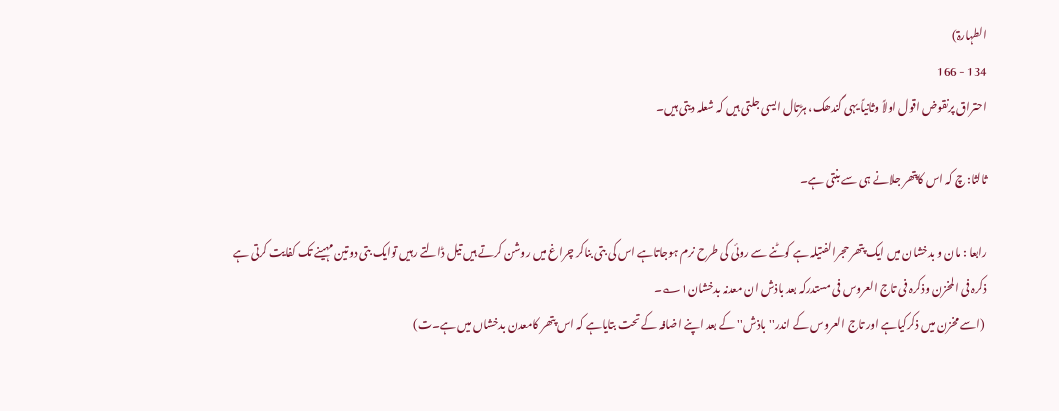الطہارۃ)
134 - 166
احتراق پرنقوض اقول اولاً وثانیاً یہی گندھک، ہڑتال ایسی جلتی ہیں کہ شعلہ دیتی ہیں۔

ثالثا: چ کہ اس کاپتھر جلانے ہی سے بنتی ہے۔

رابعا : مان و بدخشان میں ایک پتھر حجرالفتیلہ ہے کوٹنے سے روئی کی طرح نرم ہوجاتاہے اس کی بتی بناکر چراغ میں روشن کرتے ہیں تیل ڈالتے رہیں توایک بتی دوتین مہینے تک کفایت کرتی ہے
ذکرہ فی المخزن وذکرہ فی تاج العروس فی مستدرکہ بعد باذش ان معدنہ بدخشان۱؎۔
 (اسے مخزن میں ذکرکیاہے اور تاج العروس کے اندر''باذش'' کے بعد اپنے اضافہ کے تحت بتایاہے کہ اس پتھر کامعدن بدخشاں میں ہے۔ت)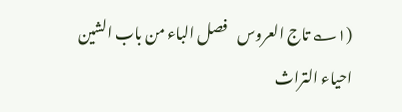(۱؎ تاج العروس    فصل الباء من باب الشین        احیاء التراث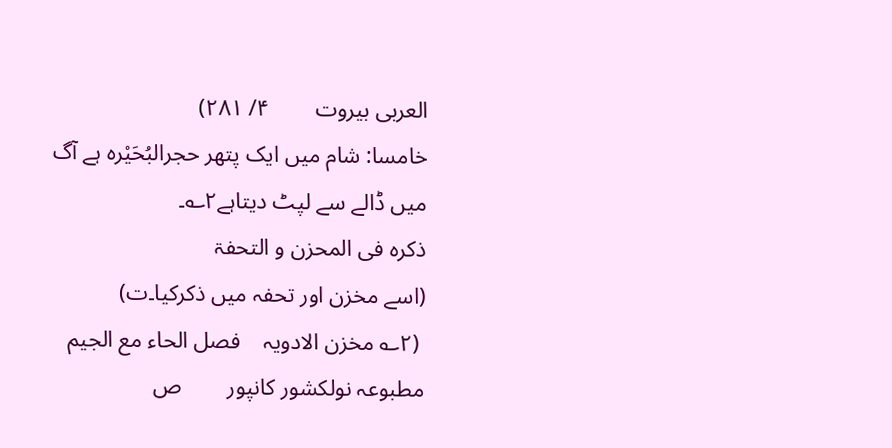العربی بیروت        ۴/ ۲۸۱)
خامسا: شام میں ایک پتھر حجرالبُحَیْرہ ہے آگ میں ڈالے سے لپٹ دیتاہے۲؎۔
ذکرہ فی المحزن و التحفۃ
(اسے مخزن اور تحفہ میں ذکرکیا۔ت)
 (۲؎ مخزن الادویہ    فصل الحاء مع الجیم        مطبوعہ نولکشور کانپور        ص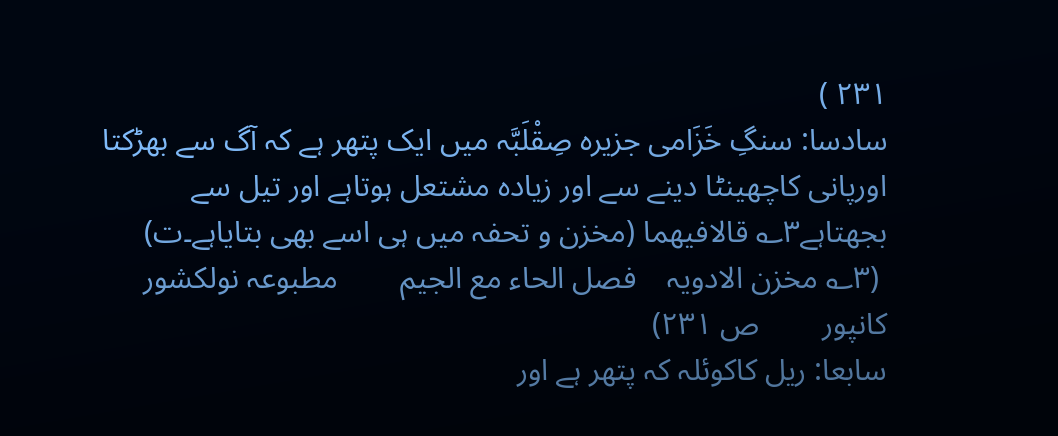۲۳۱ )
سادسا: سنگِ خَزَامی جزیرہ صِقْلَبَّہ میں ایک پتھر ہے کہ آگ سے بھڑکتا اورپانی کاچھینٹا دینے سے اور زیادہ مشتعل ہوتاہے اور تیل سے بجھتاہے۳؎ قالافیھما (مخزن و تحفہ میں ہی اسے بھی بتایاہے۔ت)
 (۳؎ مخزن الادویہ    فصل الحاء مع الجیم        مطبوعہ نولکشور کانپور        ص ۲۳۱)
سابعا: ریل کاکوئلہ کہ پتھر ہے اور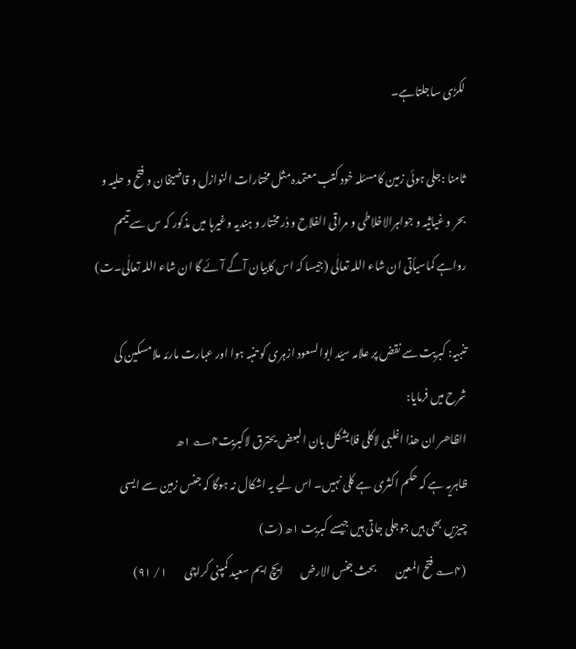لکڑی ساجلتاہے۔

ثامنا :جلی ہوئی زمین کامسئلہ خود کتب معتمدہ مثل مختارات النوازل و قاضیخان و فتح و حلیہ و بحر و غیاثیہ و جواہرالاخلاطی و مراقی الفلاح و دُرمختار و ہندیہ وغیرہا میں مذکور کہ س سے تیمم رواہے کماسیأتی ان شاء اللہ تعالٰی (جیسا کہ اس کابیان آگے آئے گا ان شاء اللہ تعالٰی۔ت)

تنبیہ: کبریت سے نقض پر علامہ سیّد ابوالسعود ازہری کو تنبہ ہوا اور عبارت مارئہ ملامسکین کی شرح میں فرمایا:
الظاھر ان ھذا اغلبی لاکلی فلایشکل بان البعض یحترق لاکبریت۴؎ ۱ھ
ظاہریہ ہے کہ حکم اکثری ہے کلی نہیں۔ اس لیے یہ اشکال نہ ہوگا کہ جنس زمین سے ایسی چیزیں بھی ہیں جوجلی جاتی ہیں جیسے کبریت ۱ھ (ت)
 (۴؎ فتح المعین         بحث جنس الارض        ایچ ایم سعید کمپنی کراچی        ۱/ ۹۱)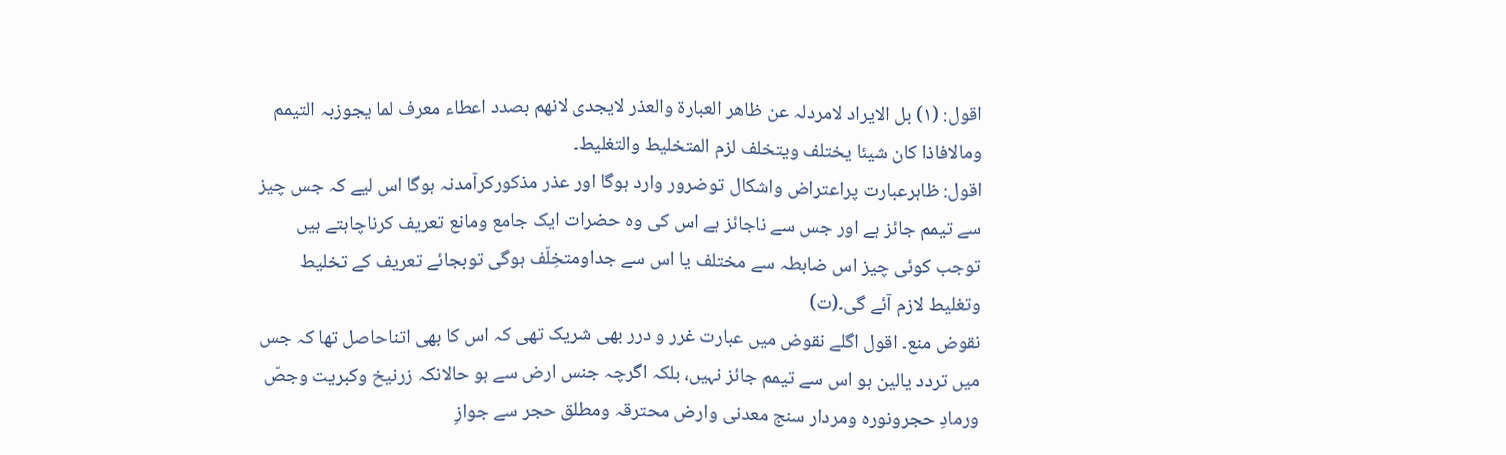اقول: (۱) بل الایراد لامردلہ عن ظاھر العبارۃ والعذر لایجدی لانھم بصدد اعطاء معرف لما یجوزبہ التیمم ومالافاذا کان شیئا یختلف ویتخلف لزم المتخلیط والتغلیط۔
اقول: ظاہرعبارت پراعتراض واشکال توضرور وارد ہوگا اور عذر مذکورکرآمدنہ ہوگا اس لیے کہ جس چیز سے تیمم جائز ہے اور جس سے ناجائز ہے اس کی وہ حضرات ایک جامع ومانع تعریف کرناچاہتے ہیں توجب کوئی چیز اس ضابطہ سے مختلف یا اس سے جداومتخِلّف ہوگی توبجائے تعریف کے تخلیط وتغلیط لازم آئے گی۔(ت)
نقوض منع۔ اقول اگلے نقوض میں عبارت غرر و درر بھی شریک تھی کہ اس کا بھی اتناحاصل تھا کہ جس میں تردد یالین ہو اس سے تیمم جائز نہیں، بلکہ اگرچہ جنس ارض سے ہو حالانکہ زرنیخ وکبریت وجصّ ورمادِ حجرونورہ ومردار سنج معدنی وارض محترقہ ومطلق حجر سے جوازِ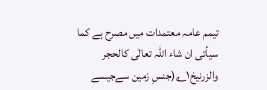تیمم عامہ معتمدات میں مصرح ہے کما سیأتی ان شاء اللہ تعالٰی کالحجر والزرنیخ۱؎(جنسِ زمین سےجیسے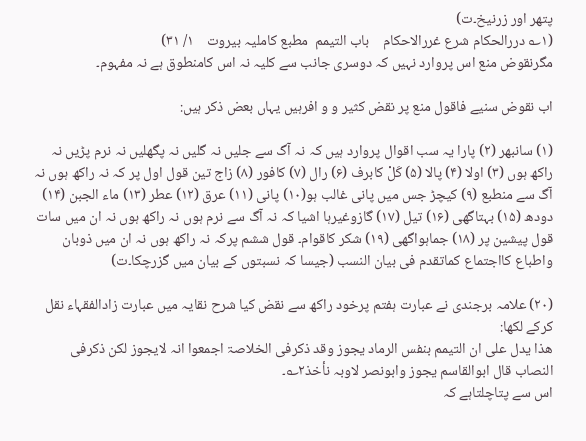پتھر اور زرنیخ۔ت)
(۱؎ دررالحکام شرع غررالاحکام    باب التیمم  مطبع کاملیہ بیروت    ۱/ ۳۱)
مگرنقوض منع اس پروارد نہیں کہ دوسری جانب سے کلیہ نہ اس کامنطوق ہے نہ مفہوم۔

اب نقوض سنیے فاقول منع پر نقض کثیر و و افرہیں یہاں بعض ذکر ہیں:

(۱) سانبھر (۲) پارا یہ سب اقوال پروارد ہیں کہ نہ آگ سے جلیں نہ گلیں نہ پگھلیں نہ نرم پڑیں نہ راکھ ہوں (۳) اولا (۴) پالا (۵) کَلْ کابرف (۶) رال (۷) کافور (۸) زاج تین قول اول پر کہ نہ راکھ ہوں نہ آگ سے منطبع (۹) کیچڑ جس میں پانی غالب ہو(۱۰) پانی (۱۱) عرق (۱۲) عطر (۱۳) ماء الجبن (۱۴) دودھ (۱۵) بہتاگھی (۱۶) تیل (۱۷) گازوغیرہا اشیا کہ نہ آگ سے نرم ہوں نہ راکھ ہوں نہ ان میں سات قول پیشین پر (۱۸) جماہواگھی (۱۹) شکر کاقوام۔ قول ششم پرکہ نہ راکھ ہوں نہ ان میں ذوبان واطباع کااجتماع کماتقدم فی بیان النسب (جیسا کہ نسبتوں کے بیان میں گزرچکا۔ت)

(۲۰) علامہ برجندی نے عبارت ہفتم پرخود راکھ سے نقض کیا شرح نقایہ میں عبارت زادالفقہاء نقل کرکے لکھا:
ھذا یدل علی ان التیمم بنفس الرماد یجوز وقد ذکرفی الخلاصۃ اجمعوا انہ لایجوز لکن ذکرفی النصاب قال ابوالقاسم یجوز وابونصر لاوبہ نأخذ۲؎۔
اس سے پتاچلتاہے کہ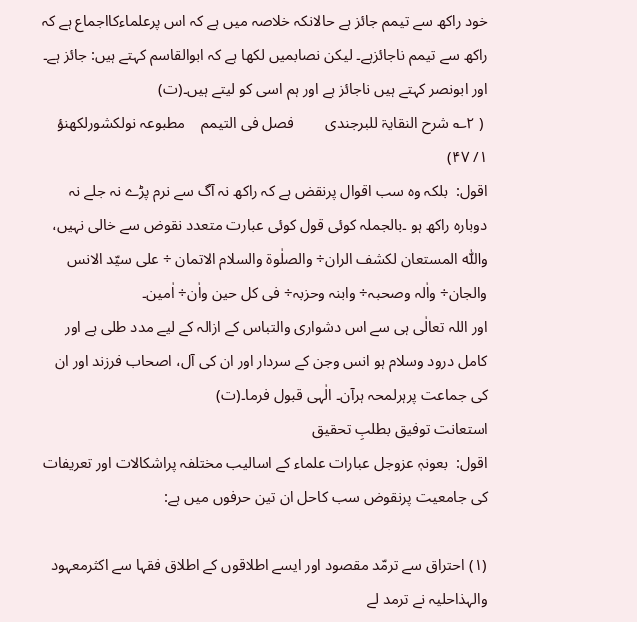خود راکھ سے تیمم جائز ہے حالانکہ خلاصہ میں ہے کہ اس پرعلماءکااجماع ہے کہ راکھ سے تیمم ناجائزہے۔ لیکن نصابمیں لکھا ہے کہ ابوالقاسم کہتے ہیں: جائز ہے۔ اور ابونصر کہتے ہیں ناجائز ہے اور ہم اسی کو لیتے ہیں۔(ت)
 ( ۲؎ شرح النقایۃ للبرجندی        فصل فی التیمم    مطبوعہ نولکشورلکھنؤ    ۱/ ۴۷)
اقول:  بلکہ وہ سب اقوال پرنقض ہے کہ راکھ نہ آگ سے نرم پڑے نہ جلے نہ دوبارہ راکھ ہو ۔بالجملہ کوئی قول کوئی عبارت متعدد نقوض سے خالی نہیں،
واللّٰہ المستعان لکشف الران÷ والصلٰوۃ والسلام الاتمان ÷ علی سیّد الانس والجان÷ واٰلہ وصحبہ÷ وابنہ وحزبہ÷ فی کل حین واٰن÷ اٰمین۔
اور اللہ تعالٰی ہی سے اس دشواری والتباس کے ازالہ کے لیے مدد طلی ہے اور کامل درود وسلام ہو انس وجن کے سردار اور ان کی آل، اصحاب فرزند اور ان کی جماعت پرہرلمحہ ہرآن۔ الٰہی قبول فرما۔(ت)
استعانت توفیق بطلبِ تحقیق
اقول:  بعونہٖ عزوجل عبارات علماء کے اسالیب مختلفہ پراشکالات اور تعریفات کی جامعیت پرنقوض سب کاحل ان تین حرفوں میں ہے:

(۱) احتراق سے ترمّد مقصود اور ایسے اطلاقوں کے اطلاق فقہا سے اکثرمعہود والہذاحلیہ نے ترمد لے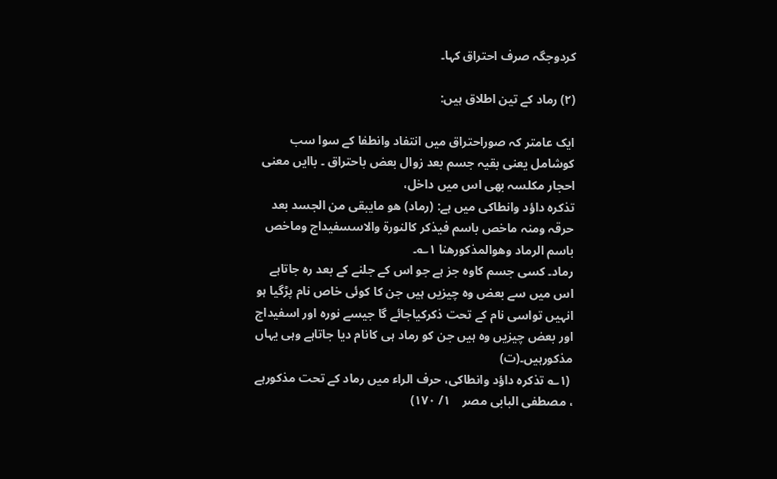کردوجگہ صرف احتراق کہا۔

(۲) رماد کے تین اطلاق ہیں:

ایک عامتر کہ صوراحتراق میں انتفاد وانطفا کے سوا سب کوشامل یعنی بقیہ جسم بعد زوال بعض باحتراق ۔ باایں معنی احجار مکلسہ بھی اس میں داخل،
تذکرہ داؤد وانطاکی میں ہے: (رماد) ھو مایبقی من الجسد بعد حرقہ ومنہ ماخص باسم فیذکر کالنورۃ والاسسفیداج وماخص باسم الرماد وھوالمذکورھنا ۱؎۔
رماد۔ کسی جسم کاوہ جز ہے جو اس کے جلنے کے بعد رہ جاتاہے اس میں سے بعض وہ چیزیں ہیں جن کا کوئی خاص نام پڑگیا ہو انہیں تواسی نام کے تحت ذکرکیاجائے گا جیسے نورہ اور اسفیداج اور بعض چیزیں وہ ہیں جن کو رماد ہی کانام دیا جاتاہے وہی یہاں مذکورہیں۔(ت)
 (۱؎ تذکرہ داؤد وانطاکی، حرف الراء میں رماد کے تحت مذکورہے ، مصطفی البابی مصر    ۱/ ۱۷۰)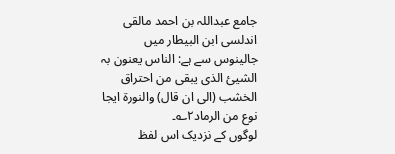جامع عبداللہ بن احمد مالقی اندلسی ابن البیطار میں جالینوس سے ہے: الناس یعنون بہ الشیئ الذی یبقی من احتراق الخشب (الی ان قال) والنورۃ ایجا نوع من الرماد۲؎۔
لوگوں کے نزدیک اس لفظ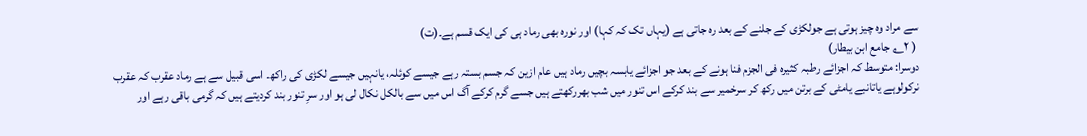سے مراد وہ چیز ہوتی ہے جولکڑی كے جلنے كے بعد رہ جاتی ہے (یہاں تک کہ کہا) اور نورہ بھی رماد ہی کی ایک قسم ہے۔(ت)
 ( ۲؎ جامع ابن بیطار)
دوسرا: متوسط کہ اجزائے رطبہ کثیرہ فی الجزم فنا ہونے کے بعد جو اجزائے یابسہ بچیں رماد ہیں عام ازین کہ جسم بستہ رہے جیسے کوئلہ، یانہیں جیسے لکڑی کی راکھ۔ اسی قبیل سے ہے رماد عقرب کہ عقرب نرکولوہے یاتانبے یامٹی کے برتن میں رکھ کر سرخمیر سے بند کرکے اس تنور میں شب بھررکھتے ہیں جسے گرم کرکے آگ اس میں سے بالکل نکال لی ہو اور سرِ تنور بند کردیتے ہیں کہ گرمی باقی رہے اور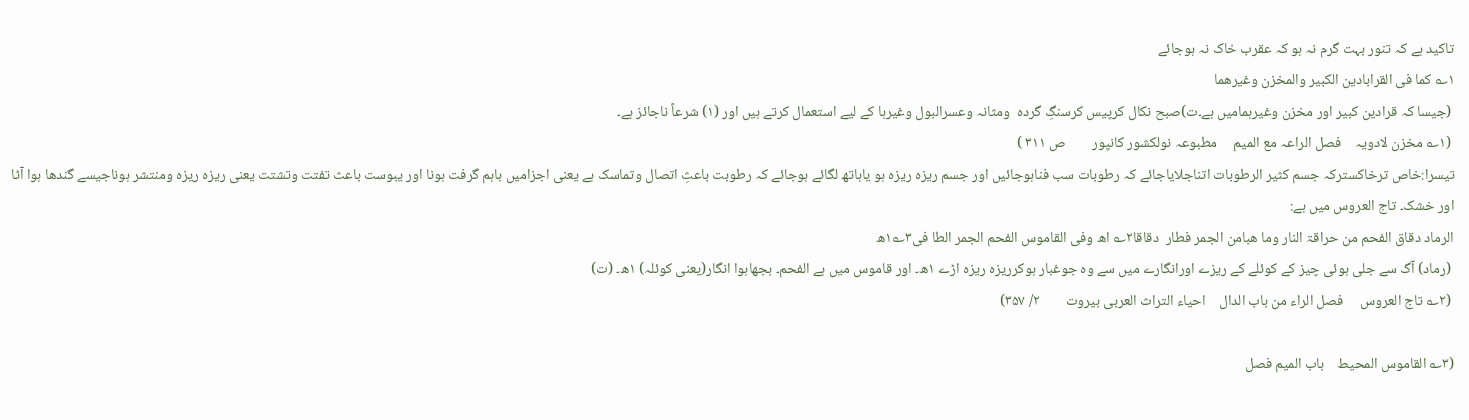تاکید ہے کہ تنور بہت گرم نہ ہو کہ عقرب خاک نہ ہوجائے
۱؎ کما فی القرابادین الکبیر والمخزن وغیرھما
 (جیسا کہ قرادین کبیر اور مخزن وغیرہمامیں ہے۔ت)صبح نکال کرپیس کرسنگِ گردہ  ومثانہ وعسرالبول وغیرہا کے لیے استعمال کرتے ہیں اور (۱) شرعاً ناجائز ہے۔
 (۱؎ مخزن لادویہ    فصل الراعہ مع المیم     مطبوعہ نولکشور کانپور        ص ۳۱۱ )
تیسرا:خاص ترخاکسترکہ جسم کثیر الرطوبات اتناجلایاجائے کہ رطوبات سب فناہوجائیں اور جسم ریزہ ریزہ ہو یاہاتھ لگائے ہوجائے کہ رطوبت باعثِ اتصال وتماسک ہے یعنی اجزامیں باہم گرفت ہونا اور یبوست باعث تفتت وتشتت یعنی ریزہ ریزہ ومنتشر ہوناجیسے گندھا ہوا آٹا اور خشک۔ تاج العروس میں ہے:
الرماد دقاق الفحم من حراقۃ النار وما ھبامن الجمر فطار  دقاقا۲؎ اھ وفی القاموس الفحم الجمر الطا فی۳؎۱ھ
 (رماد) آگ سے جلی ہوئی چیز کے کوئلے کے ریزے اورانگارے میں سے وہ جوغبار ہوکرریزہ ریزہ اڑے ۱ھ۔ اور قاموس میں ہے الفحم۔ بجھاہوا انگار(یعنی کوئلہ) ۱ھ۔ (ت)
 (۲؎ تاج العروس     فصل الراء من باب الدال    احیاء التراث العربی بیروت        ۲/ ۳۵۷)

(۳؎ القاموس المحیط    باب المیم فصل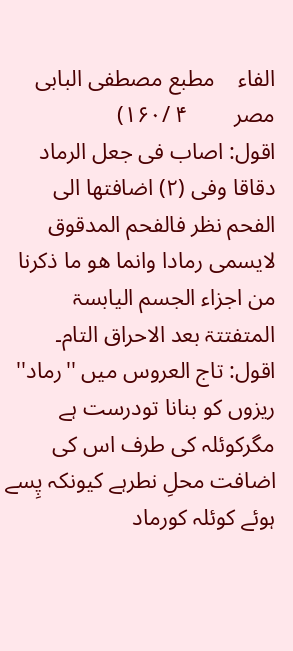الفاء    مطبع مصطفی البابی مصر        ۴ /۱۶۰)
اقول: اصاب فی جعل الرماد  دقاقا وفی (۲) اضافتھا الی الفحم نظر فالفحم المدقوق لایسمی رمادا وانما ھو ما ذکرنا من اجزاء الجسم الیابسۃ المتفتتۃ بعد الاحراق التام۔
اقول: تاج العروس میں ''رماد'' ریزوں کو بنانا تودرست ہے مگرکوئلہ کی طرف اس کی اضافت محلِ نطرہے کیونکہ پِسے ہوئے کوئلہ کورماد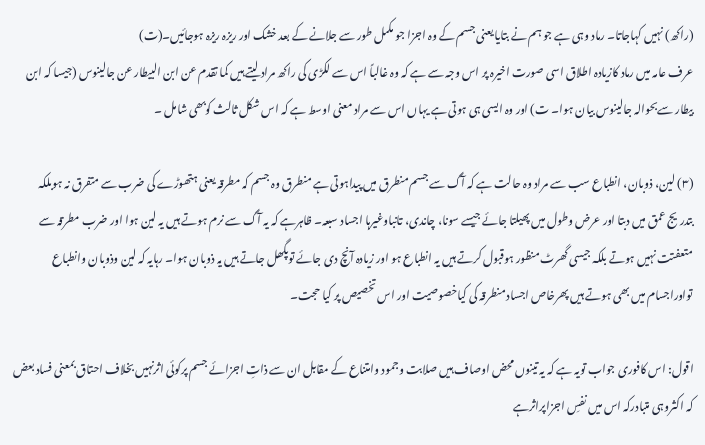(راکھ) نہیں کہاجاتا۔ رماد وہی ہے جو ہم نے بتایا یعنی جسم کے وہ اجزا جو مکمل طور سے جلانے کے بعد خشک اور ریزہ ریزہ ہوجائیں۔(ت)
عرف عامہ میں رماد کازیادہ اطلاق اسی صورت اخیرہ پر اس وجہ سے ہے کہ وہ غالباً اس سے لکڑی کی راکھ مراد لیتے ہیں کما تقدم عن ابن البیطار عن جالینوس (جیسا کہ ابن بیطار سےبحوالہ جالینوس بیان ہوا۔ ت) اور وہ ایسی ہی ہوتی ہے یہاں اس سے مراد معنی اوسط ہے کہ اس شکل ثالث کوبھی شامل ۔

(۳) لین، ذوبان، انطباع سب سے مراد وہ حالت ہے کہ آگ سے جسم منطرق میں پیداہوتی ہے منطرق وہ جسم کہ مطرقہ یعنی ہتھوڑے کی ضرب سے متفرق نہ ہوبلکہ بتدریج عمق میں دبتا اور عرض وطول میں پھیلتا جائے جیسے سونا، چاندی، تانباوغیرہا اجساد سبعہ۔ ظاہرہے کہ یہ آگ سے نرم ہوتے ہیں یہ لین ہوا اور ضرب مطرقہ سے متعفتت نہیں ہوتے بلکہ جیسی گھرٹ منظور ہوقبول کرتے ہیں یہ انطباع ہو اور زیادہ آنچ دی جائے توپگھل جاتے ہیں یہ ذوبان ہوا۔ رہایہ کہ لین وذوبان وانطباع تواوراجسام میں بھی ہوتے ہیں پھرخاص اجساد منطرقہ کی کیاخصوصیت اور اس تخصیص پر کیا حجت۔

اقول: اس کافوری جواب تویہ ہے کہ یہ تینوں محض اوصاف ہیں صلابت وجمود وامتناع کے مقابل ان سے ذاتِ اجزائے جسم پرکوئی اثرنہیں بخلاف احتاق بمعنی فساد بعض کہ اکثروہی متبادرکہ اس میں نفسِ اجزاپراثرہے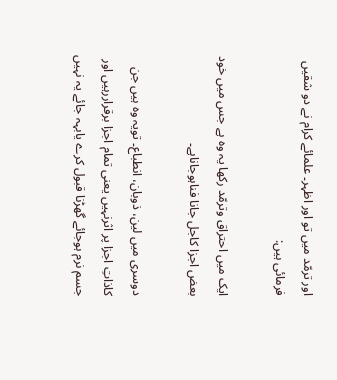اور ترمّد میں تو اور اظہر۔ علمائے کرام نے دو شقیں فرمائی ہیں:

ایک میں احتراق وترمّد رکھا یہ وہ ہے جس میں خود بعض اجزا کاجل جانا فناہوجاناہے۔

دوسری میں لین، ذوبان، انطباع۔ تویہ وہ ہیں جن کاذاتِ اجزا پر اثرنہیں یعنی تمام اجزا برقراررہیں اور جسم نرم ہوجائے گھڑنا قبول کرے یابہہ جائے یہ نہیں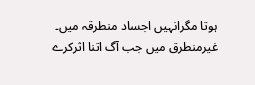ہوتا مگرانہیں اجساد منطرقہ میں۔ غیرمنطرق میں جب آگ اتنا اثرکرے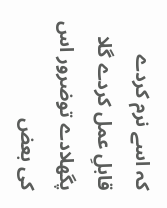کہ اسے نرم کردے قابلِ عمل کردے گلا پگھلادے توضرور اس کی بعض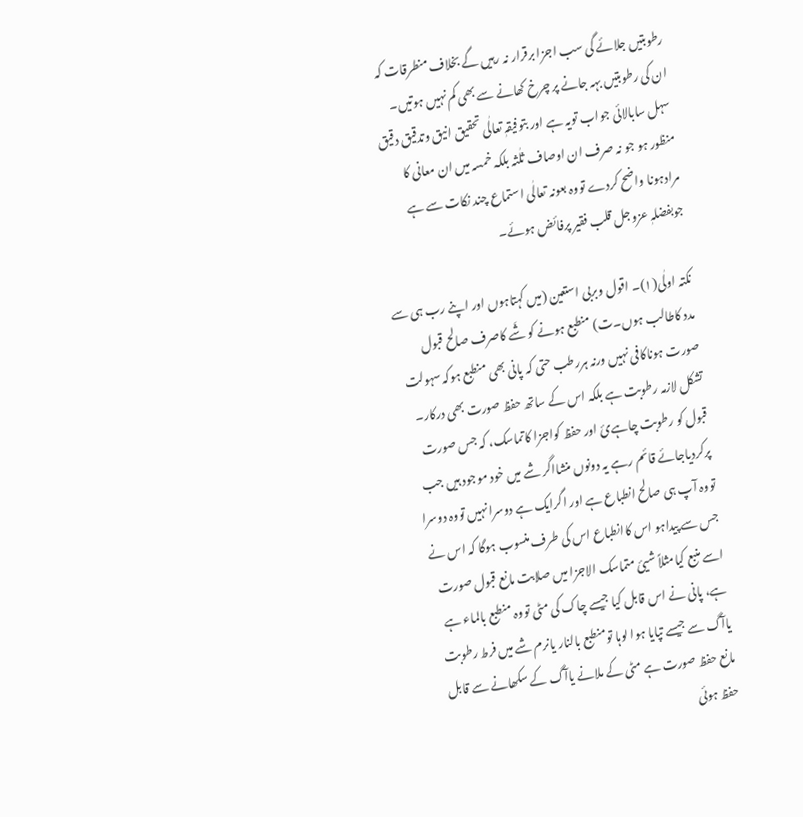رطوبتیں جلائے گی سب اجزا برقرار نہ رہیں گے بخلاف منطرقات کہ ان کی رطوبتیں بہہ جانے پر چرخ کھانے سے بھی کم نہیں ہوتیں۔ سہل سابالائی جواب تویہ ہے اور بتوفیقہٖ تعالٰی تحقیق انیق وتدقیق دقیق منظور ہو جو نہ صرف ان اوصاف ثلٰثہ بلکہ خمسہ میں ان معانی کا مرادہونا واضح کردے تووہ بعونہ تعالٰی استماع چند نکات سے ہے جوبفضلہٖ عزوجل قلب فقیر پرفائض ہوئے۔

نکتہ اولٰی(۱)۔ اقول وبربی استعین (میں کہتاہوں اور اپنے رب ہی سے مدد کاطالب ہوں۔ت) منطبع ہونے کو شَے کاصرف صالح قبول صورت ہوناکافی نہیں ورنہ ہررطب حتی کہ پانی بھی منطبع ہوکہ سہولت تشکل لازمہ رطوبت ہے بلکہ اس کے ساتھ حفظ صورت بھی درکار۔ قبول کو رطوبت چاہےئ اور حفظ کواجزا کاتماسک، کہ جس صورت پرکردیاجائے قائم رہے یہ دونوں منشااگر شے میں خود موجود ہیں جب تووہ آپ ہی صالح انطباع ہے اور اگرایک ہے دوسرانہیں تووہ دوسرا جس سے پیداہو اس کاانطباع اس کی طرف منسوب ہوگا کہ اس نے اسے منبع کیامثلاً شيئ متماسک الاجزا میں صلابت مانع قبول صورت ہے، پانی نے اس قابل کیا جیسے چاک کی مٹی تووہ منطبع بالماء ہے یاآگ سے جیسے تپایا ہوا لوہا تومنطبع بالنار یانرم شے میں فرط رطوبت مانع حفظ صورت ہے مٹی کے ملانے یاآگ کے سکھانے سے قابل حفظ ہوئی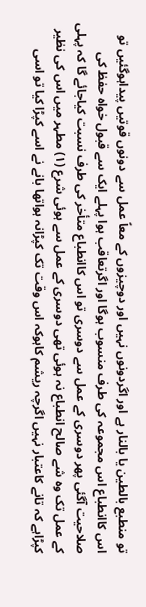تو منطبع بالطین یا بالنار ہے اور اگردونوں نہیں اور دوچیزوں کے معاً عمل سے دونوں قوتیں پیداہوگئیں تو اس کاانطباع اس مجموعہ کی طرف منسوب ہوگا اور اگرتعاقب ہوا پہلے ایک سے قبول خواہ حفظ کی صلاحیت آگئی پھر دوسری کے عمل سے دوسری تو اس کاانطباع متأخر کی طرف نسبت کیاجائے گا کہ پہلی کے عمل تک وہ شے صالح انطباع نہ ہوئی تھی دوسری کے عمل سے ہوئی شرع (۱) مطہر میں اس کی نظیر کپڑاہے کہ تانے کاعتبار نہیں اگرچہ ریشم کاہوکہ اس وقت تک کپڑانہ ہواتھا بانے نے اسے کپڑا کیا تو اسی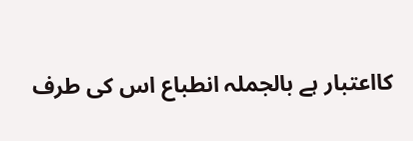کااعتبار ہے بالجملہ انطباع اس کی طرف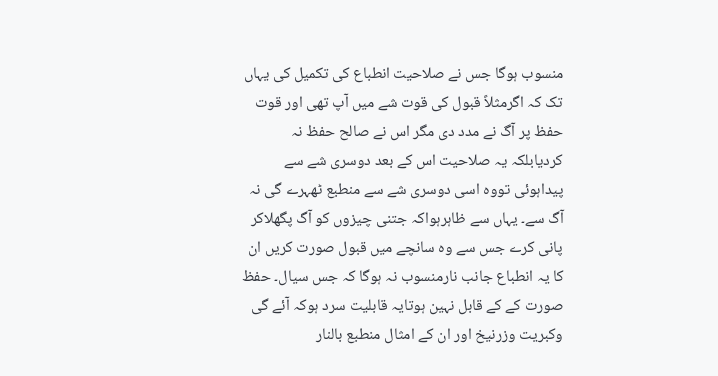منسوب ہوگا جس نے صلاحیت انطباع کی تکمیل کی یہاں تک کہ اگرمثلاً قبول کی قوت شے میں آپ تھی اور قوت حفظ پر آگ نے مدد دی مگر اس نے صالح حفظ نہ کردیابلکہ یہ صلاحیت اس کے بعد دوسری شے سے پیداہوئی تووہ اسی دوسری شے سے منطبع ٹھہرے گی نہ آگ سے۔ یہاں سے ظاہرہواکہ جتنی چیزوں کو آگ پگھلاکر پانی کرے جس سے وہ سانچے میں قبول صورت کریں ان كا یہ انطباع جانب نارمنسوب نہ ہوگا کہ جس سیال۔ حفظ صورت کے کے قابل نہین ہوتایہ قابلیت سرد ہوکہ آئے گی وکبریت وزرنیخ اور ان کے امثال منطبع بالنار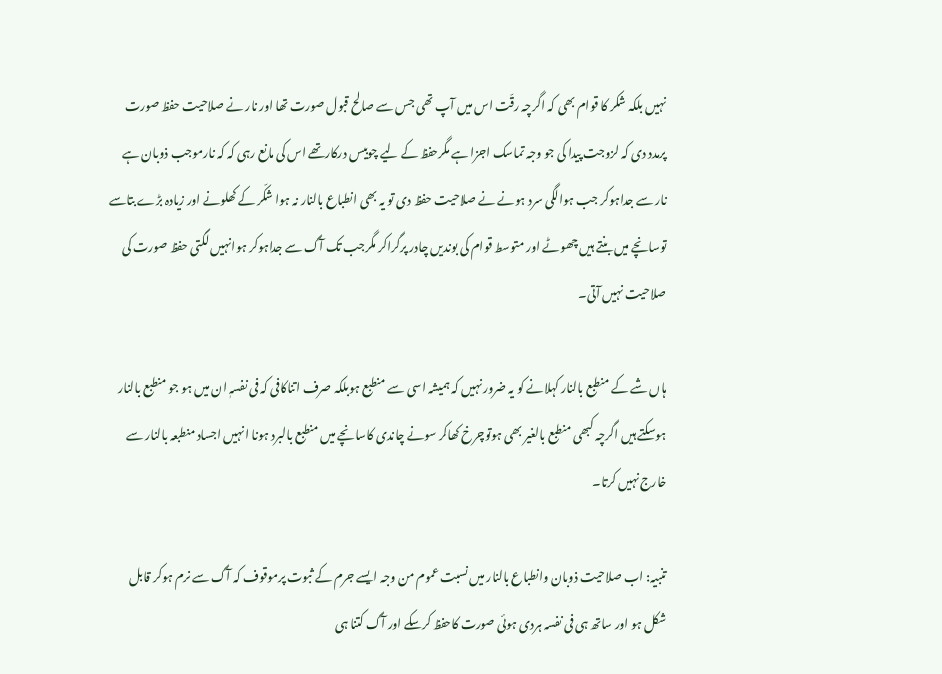نہیں بلکہ شکر کا قوام بھی کہ اگرچہ رقّت اس میں آپ تھی جس سے صالح قبول صورت تھا اور نار نے صلاحیت حفظ صورت پرمدد دی کہ لزوجت پیدا کی جو وجہ تماسک اجزا ہے مگرحفظ کے لیے چوبیس درکارتھے اس کی مانع رہی کہ کہ نارموجب ذوبان ہے نار سے جداہوکر جب ہوالگی سرد ہونے نے صلاحیت حفظ دی تو یہ بھی انطباع بالنار نہ ہوا شکّر کے کھلونے اور زیادہ بڑے بتاسے توسانچے میں بنتے ہیں چھوٹے اور متوسط قوام کی بوندیں چادر پرگراکر مگرجب تک آگ سے جداہوکر ہوانہیں لگتی حفظ صورت کی صلاحیت نہیں آتی۔

ہاں شے کے منطبع بالنار کہلانے کو یہ ضرور نہیں کہ ہمیشہ اسی سے منطبع ہوبلکہ صرف اتناکافی کہ فی نفسہٖ ان میں ہو جو منطبع بالنار ہوسکتے ہیں اگرچہ کبھی منطبع بالغیر بھی ہوتوچرخ کھاکر سونے چاندی کاسانچے میں منطبع بالبرد ہونا انہیں اجساد منطبعہ بالنار سے خارج نہیں کرتا۔

تنبیہ: اب صلاحیت ذوبان وانطباع بالنار میں نسبت عموم من وجہ ایسے جرم کے ثبوت پرموقوف کہ آگ سے نرم ہوکر قابل شکل ہو اور ساتھ ہی فی نفسہ ہردی ہوئی صورت کاحفظ کرسکے اور آگ کتنا ہی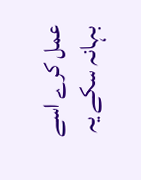عمل کرے اسے بہانہ سکے یہ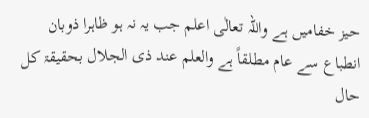حیز خفامیں ہے واللہ تعالٰی اعلم جب یہ نہ ہو ظاہرا ذوبان انطباع سے عام مطلقاً ہے والعلم عند ذی الجلال بحقیقۃ کل حال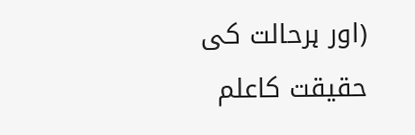(اور ہرحالت کی حقیقت کاعلم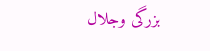بزرگی وجلال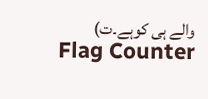والے ہی کوہے۔ت)
Flag Counter